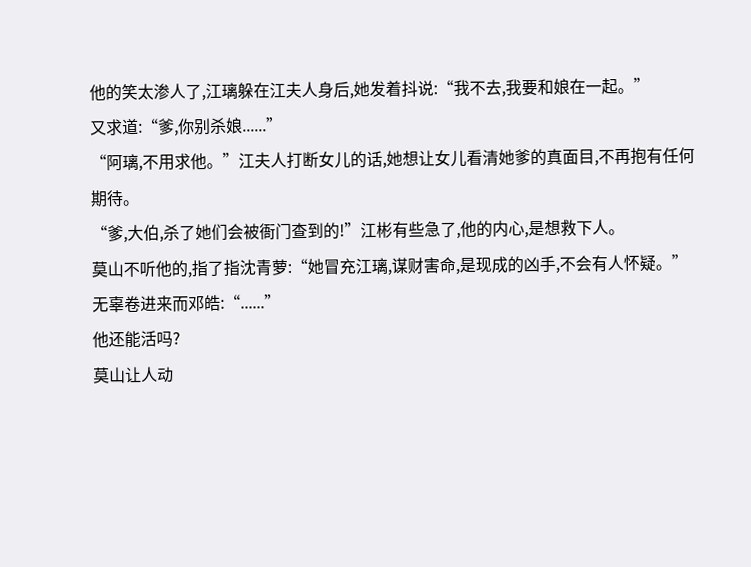他的笑太渗人了,江璃躲在江夫人身后,她发着抖说:“我不去,我要和娘在一起。”
又求道:“爹,你别杀娘......”
“阿璃,不用求他。”江夫人打断女儿的话,她想让女儿看清她爹的真面目,不再抱有任何期待。
“爹,大伯,杀了她们会被衙门查到的!”江彬有些急了,他的内心,是想救下人。
莫山不听他的,指了指沈青萝:“她冒充江璃,谋财害命,是现成的凶手,不会有人怀疑。”
无辜卷进来而邓皓:“......”
他还能活吗?
莫山让人动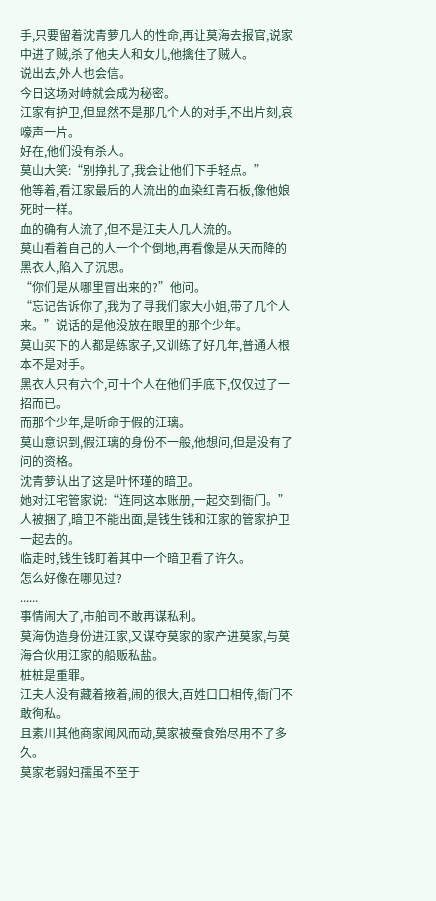手,只要留着沈青萝几人的性命,再让莫海去报官,说家中进了贼,杀了他夫人和女儿,他擒住了贼人。
说出去,外人也会信。
今日这场对峙就会成为秘密。
江家有护卫,但显然不是那几个人的对手,不出片刻,哀嚎声一片。
好在,他们没有杀人。
莫山大笑:“别挣扎了,我会让他们下手轻点。”
他等着,看江家最后的人流出的血染红青石板,像他娘死时一样。
血的确有人流了,但不是江夫人几人流的。
莫山看着自己的人一个个倒地,再看像是从天而降的黑衣人,陷入了沉思。
“你们是从哪里冒出来的?”他问。
“忘记告诉你了,我为了寻我们家大小姐,带了几个人来。”说话的是他没放在眼里的那个少年。
莫山买下的人都是练家子,又训练了好几年,普通人根本不是对手。
黑衣人只有六个,可十个人在他们手底下,仅仅过了一招而已。
而那个少年,是听命于假的江璃。
莫山意识到,假江璃的身份不一般,他想问,但是没有了问的资格。
沈青萝认出了这是叶怀瑾的暗卫。
她对江宅管家说:“连同这本账册,一起交到衙门。”
人被捆了,暗卫不能出面,是钱生钱和江家的管家护卫一起去的。
临走时,钱生钱盯着其中一个暗卫看了许久。
怎么好像在哪见过?
......
事情闹大了,市舶司不敢再谋私利。
莫海伪造身份进江家,又谋夺莫家的家产进莫家,与莫海合伙用江家的船贩私盐。
桩桩是重罪。
江夫人没有藏着掖着,闹的很大,百姓口口相传,衙门不敢徇私。
且素川其他商家闻风而动,莫家被蚕食殆尽用不了多久。
莫家老弱妇孺虽不至于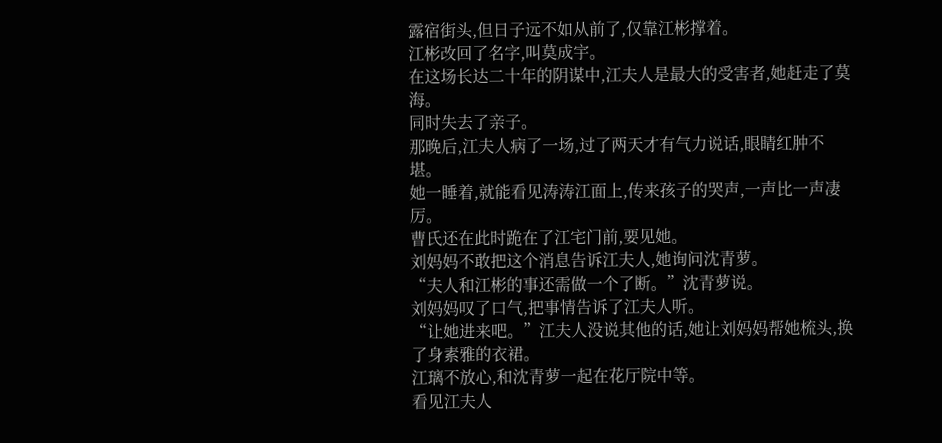露宿街头,但日子远不如从前了,仅靠江彬撑着。
江彬改回了名字,叫莫成宇。
在这场长达二十年的阴谋中,江夫人是最大的受害者,她赶走了莫海。
同时失去了亲子。
那晚后,江夫人病了一场,过了两天才有气力说话,眼睛红肿不堪。
她一睡着,就能看见涛涛江面上,传来孩子的哭声,一声比一声凄厉。
曹氏还在此时跪在了江宅门前,要见她。
刘妈妈不敢把这个消息告诉江夫人,她询问沈青萝。
“夫人和江彬的事还需做一个了断。”沈青萝说。
刘妈妈叹了口气,把事情告诉了江夫人听。
“让她进来吧。”江夫人没说其他的话,她让刘妈妈帮她梳头,换了身素雅的衣裙。
江璃不放心,和沈青萝一起在花厅院中等。
看见江夫人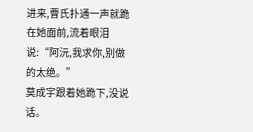进来,曹氏扑通一声就跪在她面前,流着眼泪说:“阿沅,我求你,别做的太绝。”
莫成宇跟着她跪下,没说话。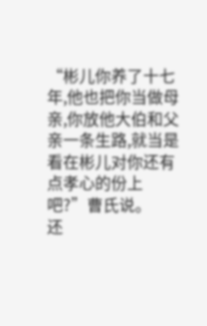“彬儿你养了十七年,他也把你当做母亲,你放他大伯和父亲一条生路,就当是看在彬儿对你还有点孝心的份上吧?”曹氏说。
还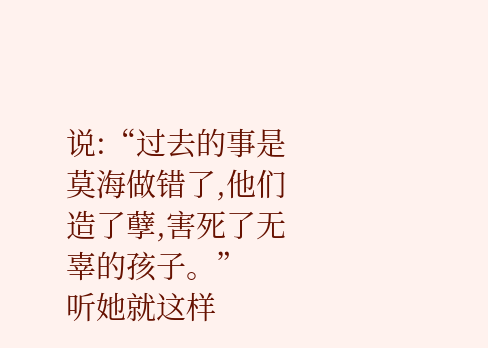说:“过去的事是莫海做错了,他们造了孽,害死了无辜的孩子。”
听她就这样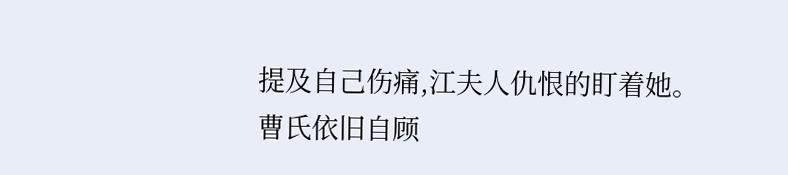提及自己伤痛,江夫人仇恨的盯着她。
曹氏依旧自顾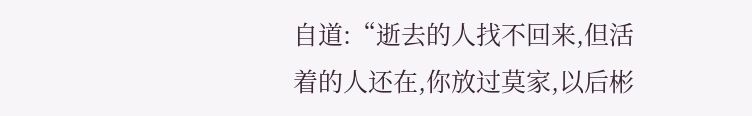自道:“逝去的人找不回来,但活着的人还在,你放过莫家,以后彬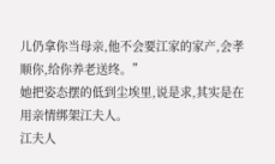儿仍拿你当母亲,他不会要江家的家产,会孝顺你,给你养老送终。”
她把姿态摆的低到尘埃里,说是求,其实是在用亲情绑架江夫人。
江夫人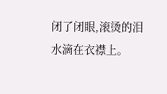闭了闭眼,滚烫的泪水滴在衣襟上。